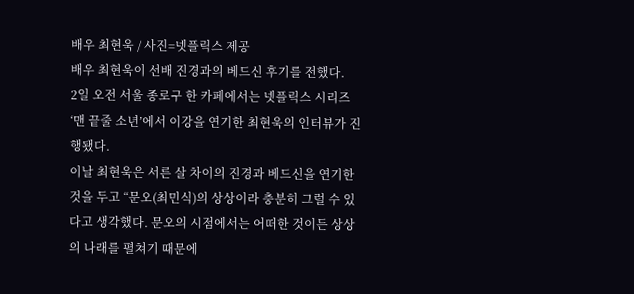배우 최현욱 / 사진=넷플릭스 제공
배우 최현욱이 선배 진경과의 베드신 후기를 전했다.
2일 오전 서울 종로구 한 카페에서는 넷플릭스 시리즈 ‘맨 끝줄 소년’에서 이강을 연기한 최현욱의 인터뷰가 진행됐다.
이날 최현욱은 서른 살 차이의 진경과 베드신을 연기한 것을 두고 “문오(최민식)의 상상이라 충분히 그럴 수 있다고 생각했다. 문오의 시점에서는 어떠한 것이든 상상의 나래를 펼쳐기 때문에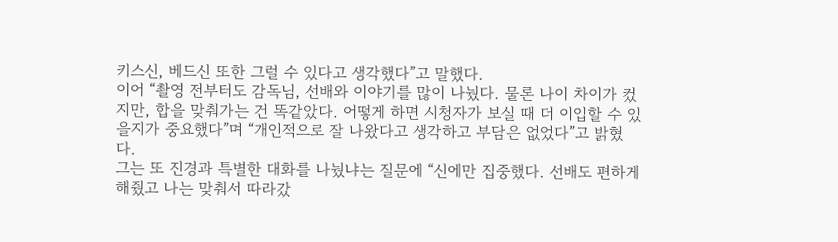키스신, 베드신 또한 그럴 수 있다고 생각했다”고 말했다.
이어 “촬영 전부터도 감독님, 선배와 이야기를 많이 나눴다. 물론 나이 차이가 컸지만, 합을 맞춰가는 건 똑같았다. 어떻게 하면 시청자가 보실 때 더 이입할 수 있을지가 중요했다”며 “개인적으로 잘 나왔다고 생각하고 부담은 없었다”고 밝혔다.
그는 또 진경과 특별한 대화를 나눴냐는 질문에 “신에만 집중했다. 선배도 편하게 해줬고 나는 맞춰서 따라갔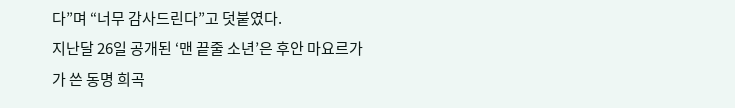다”며 “너무 감사드린다”고 덧붙였다.
지난달 26일 공개된 ‘맨 끝줄 소년’은 후안 마요르가가 쓴 동명 희곡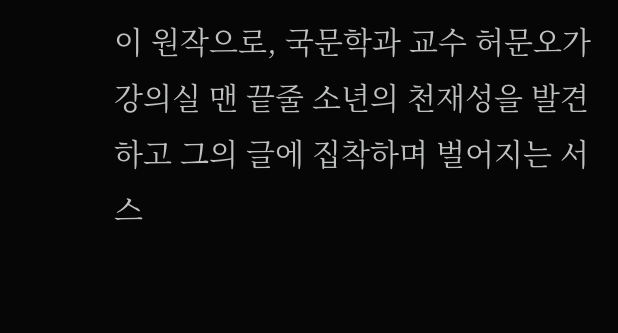이 원작으로, 국문학과 교수 허문오가 강의실 맨 끝줄 소년의 천재성을 발견하고 그의 글에 집착하며 벌어지는 서스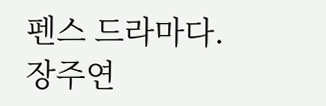펜스 드라마다.
장주연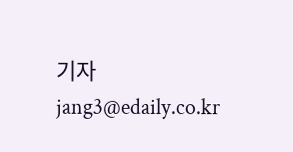기자 jang3@edaily.co.kr